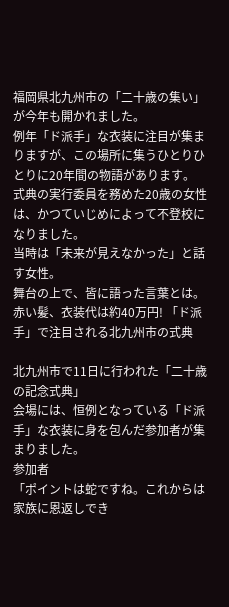福岡県北九州市の「二十歳の集い」が今年も開かれました。
例年「ド派手」な衣装に注目が集まりますが、この場所に集うひとりひとりに20年間の物語があります。
式典の実行委員を務めた20歳の女性は、かつていじめによって不登校になりました。
当時は「未来が見えなかった」と話す女性。
舞台の上で、皆に語った言葉とは。
赤い髪、衣装代は約40万円! 「ド派手」で注目される北九州市の式典

北九州市で11日に行われた「二十歳の記念式典」
会場には、恒例となっている「ド派手」な衣装に身を包んだ参加者が集まりました。
参加者
「ポイントは蛇ですね。これからは家族に恩返しでき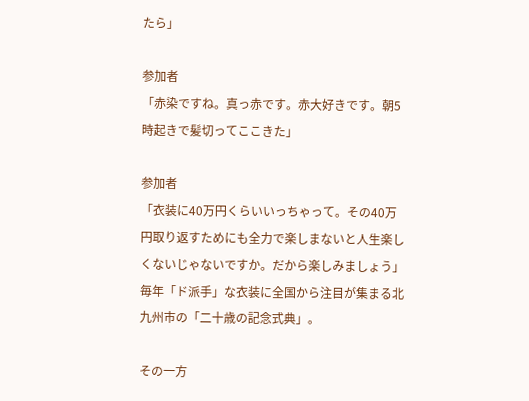たら」

参加者
「赤染ですね。真っ赤です。赤大好きです。朝5時起きで髪切ってここきた」

参加者
「衣装に40万円くらいいっちゃって。その40万円取り返すためにも全力で楽しまないと人生楽しくないじゃないですか。だから楽しみましょう」
毎年「ド派手」な衣装に全国から注目が集まる北九州市の「二十歳の記念式典」。

その一方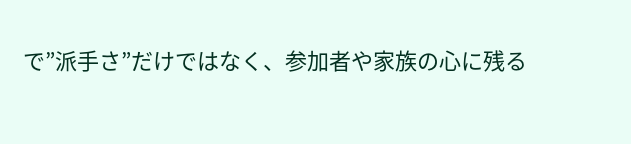で”派手さ”だけではなく、参加者や家族の心に残る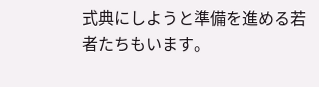式典にしようと準備を進める若者たちもいます。